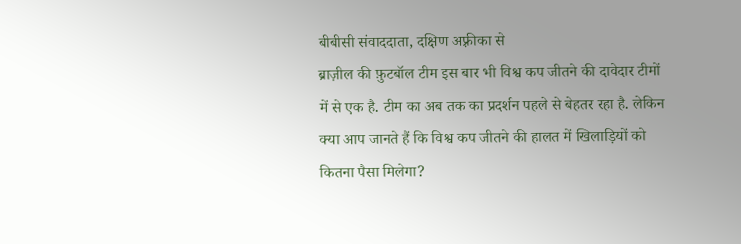बीबीसी संवाददाता, दक्षिण अफ़्रीका से
ब्राज़ील की फ़ुटबॉल टीम इस बार भी विश्व कप जीतने की दावेदार टीमों में से एक है. टीम का अब तक का प्रदर्शन पहले से बेहतर रहा है. लेकिन क्या आप जानते हैं कि विश्व कप जीतने की हालत में खिलाड़ियों को कितना पैसा मिलेगा?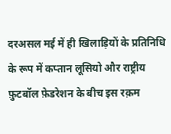दरअसल मई में ही खिलाड़ियों के प्रतिनिधि के रूप में कप्तान लूसियो और राष्ट्रीय फ़ुटबॉल फ़ेडरेशन के बीच इस रक़म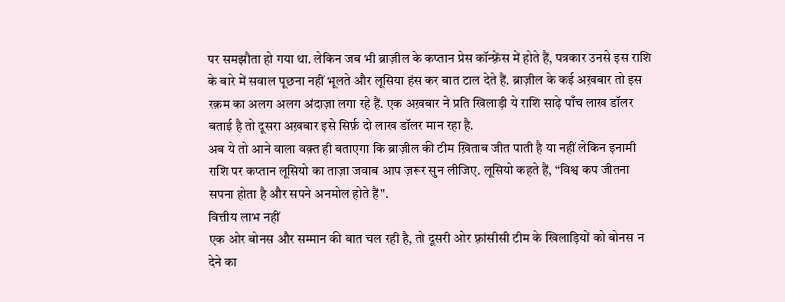पर समझौता हो गया था. लेकिन जब भी ब्राज़ील के कप्तान प्रेस कॉन्फ़्रेंस में होते हैं, पत्रकार उनसे इस राशि के बारे में सवाल पूछना नहीं भूलते और लूसिया हंस कर बात टाल देते हैं. ब्राज़ील के कई अख़बार तो इस रक़म का अलग अलग अंदाज़ा लगा रहे हैं. एक अख़बार ने प्रति खिलाड़ी ये राशि साढ़े पाँच लाख डॉलर बताई है तो दूसरा अख़बार इसे सिर्फ़ दो लाख डॉलर मान रहा है.
अब ये तो आने वाला वक़्त ही बताएगा कि ब्राज़ील की टीम ख़िताब जीत पाती है या नहीं लेकिन इनामी राशि पर कप्तान लूसियो का ताज़ा जवाब आप ज़रूर सुन लीजिए. लूसियो कहते हैं, “विश्व कप जीतना सपना होता है और सपने अनमोल होते हैं".
वित्तीय लाभ नहीं
एक ओर बोनस और सम्मान की बात चल रही है, तो दूसरी ओर फ़्रांसीसी टीम के खिलाड़ियों को बोनस न देने का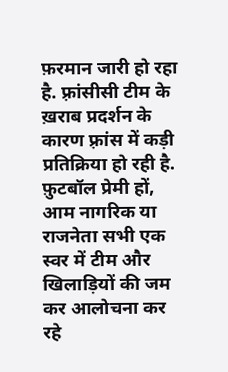फ़रमान जारी हो रहा है. फ़्रांसीसी टीम के ख़राब प्रदर्शन के कारण फ़्रांस में कड़ी प्रतिक्रिया हो रही है. फ़ुटबॉल प्रेमी हों, आम नागरिक या राजनेता सभी एक स्वर में टीम और खिलाड़ियों की जम कर आलोचना कर रहे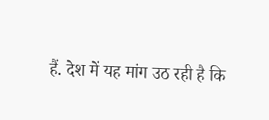हैं. देश में यह मांग उठ रही है कि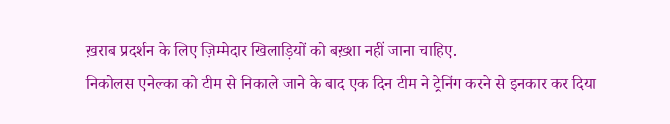ख़राब प्रदर्शन के लिए ज़िम्मेदार खिलाड़ियों को बख़्शा नहीं जाना चाहिए.
निकोलस एनेल्का को टीम से निकाले जाने के बाद एक दिन टीम ने ट्रेनिंग करने से इनकार कर दिया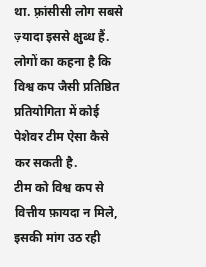था. फ़्रांसीसी लोग सबसे ज़्यादा इससे क्षुब्ध हैं. लोगों का कहना है कि विश्व कप जैसी प्रतिष्ठित प्रतियोगिता में कोई पेशेवर टीम ऐसा कैसे कर सकती है.
टीम को विश्व कप से वित्तीय फ़ायदा न मिले, इसकी मांग उठ रही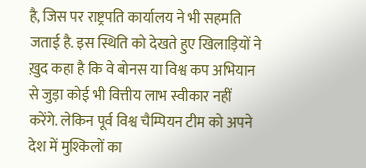है, जिस पर राष्ट्रपति कार्यालय ने भी सहमति जताई है. इस स्थिति को देखते हुए खिलाड़ियों ने ख़ुद कहा है कि वे बोनस या विश्व कप अभियान से जुड़ा कोई भी वित्तीय लाभ स्वीकार नहीं करेंगे. लेकिन पूर्व विश्व चैम्पियन टीम को अपने देश में मुश्किलों का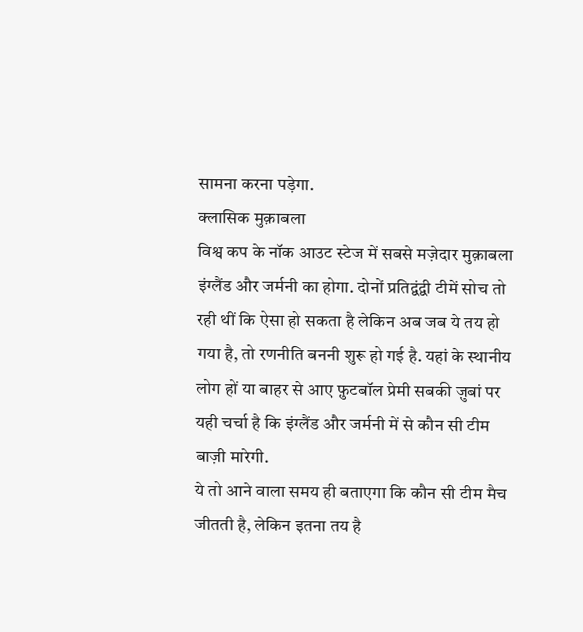सामना करना पड़ेगा.
क्लासिक मुक़ाबला
विश्व कप के नॉक आउट स्टेज में सबसे मज़ेदार मुक़ाबला इंग्लैंड और जर्मनी का होगा. दोनों प्रतिद्वंद्वी टीमें सोच तो रही थीं कि ऐसा हो सकता है लेकिन अब जब ये तय हो गया है, तो रणनीति बननी शुरू हो गई है. यहां के स्थानीय लोग हों या बाहर से आए फ़ुटबॉल प्रेमी सबकी ज़ुबां पर यही चर्चा है कि इंग्लैंड और जर्मनी में से कौन सी टीम बाज़ी मारेगी.
ये तो आने वाला समय ही बताएगा कि कौन सी टीम मैच जीतती है, लेकिन इतना तय है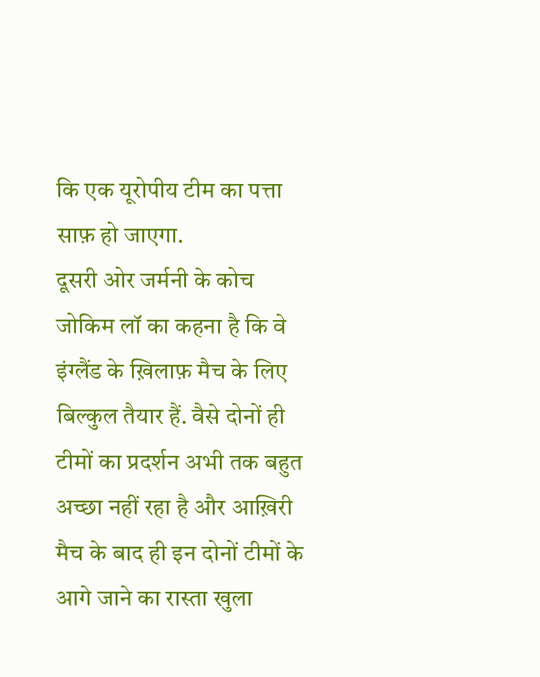कि एक यूरोपीय टीम का पत्ता साफ़ हो जाएगा.
दूसरी ओर जर्मनी के कोच जोकिम लॉ का कहना है कि वे इंग्लैंड के ख़िलाफ़ मैच के लिए बिल्कुल तैयार हैं. वैसे दोनों ही टीमों का प्रदर्शन अभी तक बहुत अच्छा नहीं रहा है और आख़िरी मैच के बाद ही इन दोनों टीमों के आगे जाने का रास्ता खुला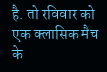है. तो रविवार को एक क्लासिक मैच के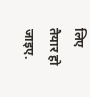लिए तैयार हो जाइए.